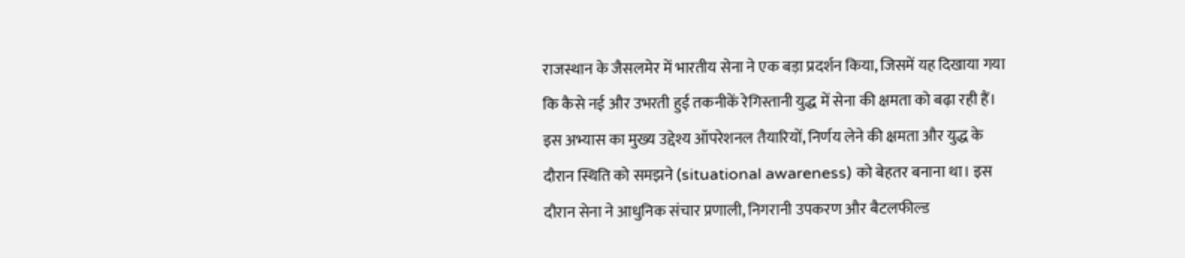राजस्थान के जैसलमेर में भारतीय सेना ने एक बड़ा प्रदर्शन किया, जिसमें यह दिखाया गया कि कैसे नई और उभरती हुई तकनीकें रेगिस्तानी युद्ध में सेना की क्षमता को बढ़ा रही हैं। इस अभ्यास का मुख्य उद्देश्य ऑपरेशनल तैयारियों, निर्णय लेने की क्षमता और युद्ध के दौरान स्थिति को समझने (situational awareness) को बेहतर बनाना था। इस दौरान सेना ने आधुनिक संचार प्रणाली, निगरानी उपकरण और बैटलफील्ड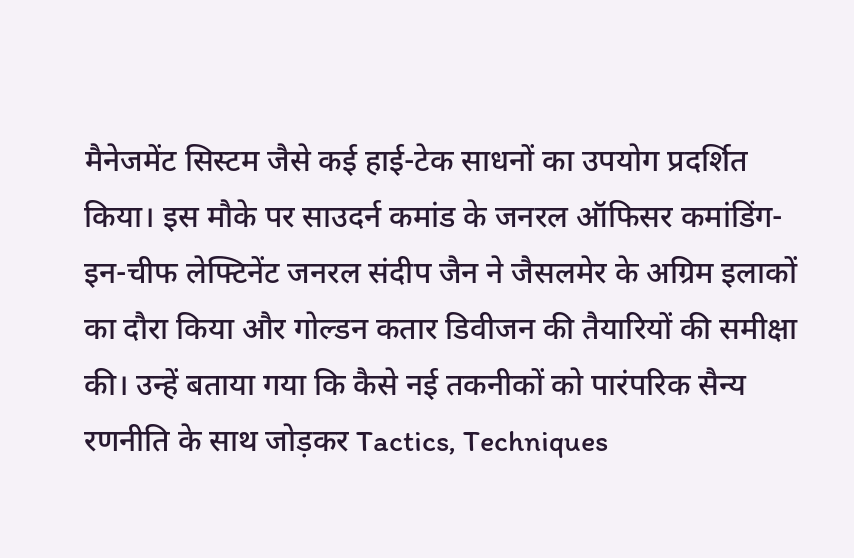मैनेजमेंट सिस्टम जैसे कई हाई-टेक साधनों का उपयोग प्रदर्शित किया। इस मौके पर साउदर्न कमांड के जनरल ऑफिसर कमांडिंग-इन-चीफ लेफ्टिनेंट जनरल संदीप जैन ने जैसलमेर के अग्रिम इलाकों का दौरा किया और गोल्डन कतार डिवीजन की तैयारियों की समीक्षा की। उन्हें बताया गया कि कैसे नई तकनीकों को पारंपरिक सैन्य रणनीति के साथ जोड़कर Tactics, Techniques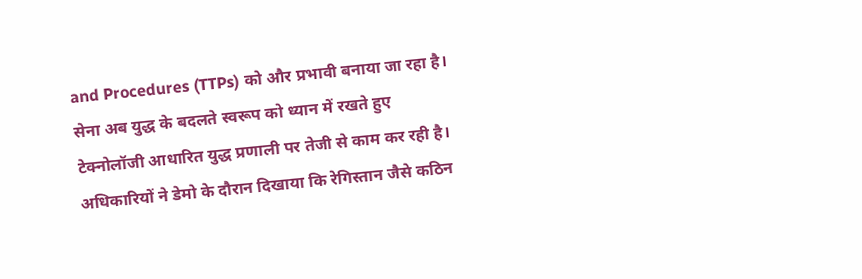and Procedures (TTPs) को और प्रभावी बनाया जा रहा है। सेना अब युद्ध के बदलते स्वरूप को ध्यान में रखते हुए टेक्नोलॉजी आधारित युद्ध प्रणाली पर तेजी से काम कर रही है। अधिकारियों ने डेमो के दौरान दिखाया कि रेगिस्तान जैसे कठिन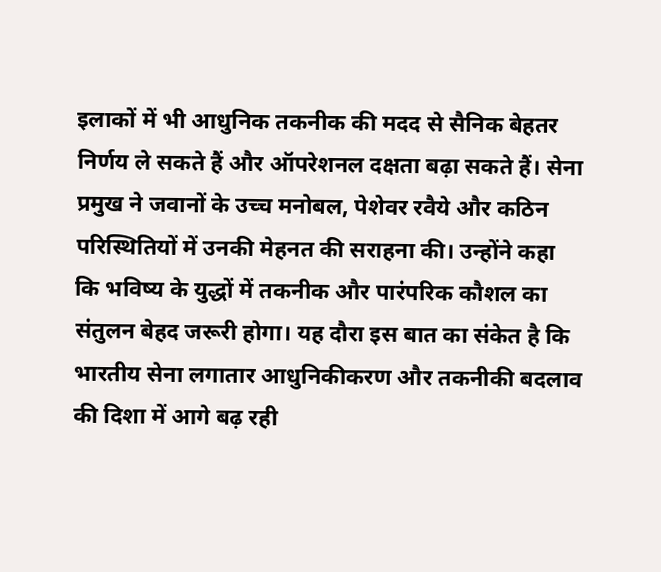इलाकों में भी आधुनिक तकनीक की मदद से सैनिक बेहतर निर्णय ले सकते हैं और ऑपरेशनल दक्षता बढ़ा सकते हैं। सेना प्रमुख ने जवानों के उच्च मनोबल, पेशेवर रवैये और कठिन परिस्थितियों में उनकी मेहनत की सराहना की। उन्होंने कहा कि भविष्य के युद्धों में तकनीक और पारंपरिक कौशल का संतुलन बेहद जरूरी होगा। यह दौरा इस बात का संकेत है कि भारतीय सेना लगातार आधुनिकीकरण और तकनीकी बदलाव की दिशा में आगे बढ़ रही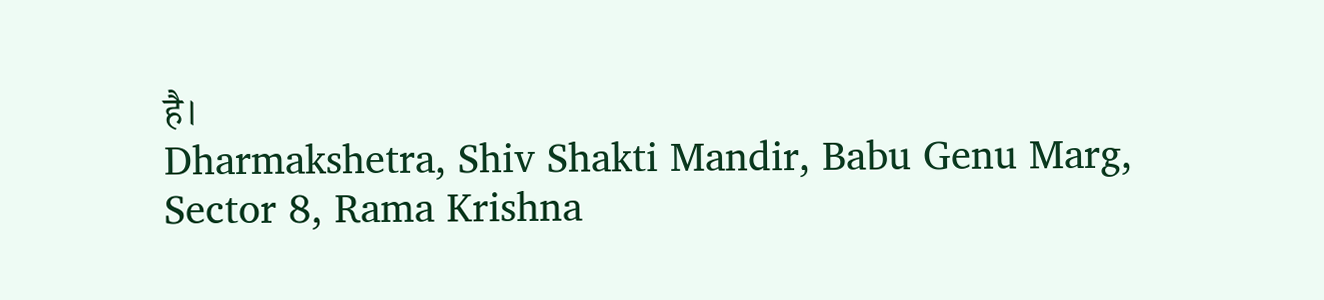है।
Dharmakshetra, Shiv Shakti Mandir, Babu Genu Marg,
Sector 8, Rama Krishna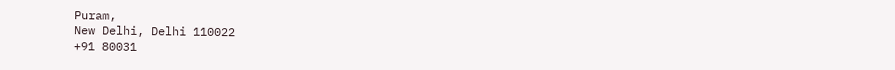Puram,
New Delhi, Delhi 110022
+91 80031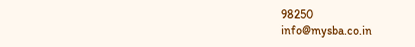98250
info@mysba.co.in